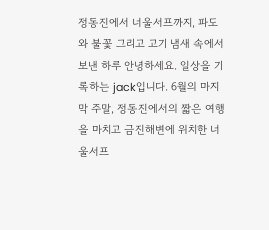정동진에서 너울서프까지, 파도와 불꽃 그리고 고기 냄새 속에서 보낸 하루 안녕하세요. 일상을 기록하는 jack입니다. 6월의 마지막 주말, 정동진에서의 짧은 여행을 마치고 금진해변에 위치한 너울서프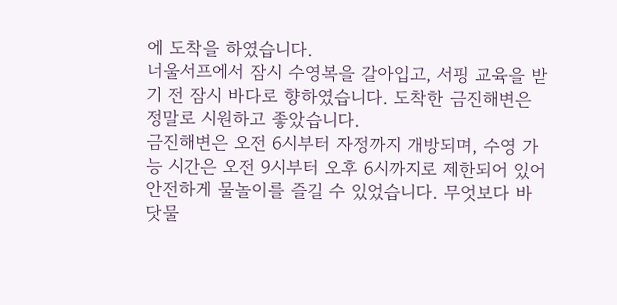에 도착을 하였습니다.
너울서프에서 잠시 수영복을 갈아입고, 서핑 교육을 받기 전 잠시 바다로 향하였습니다. 도착한 금진해변은 정말로 시원하고 좋았습니다.
금진해변은 오전 6시부터 자정까지 개방되며, 수영 가능 시간은 오전 9시부터 오후 6시까지로 제한되어 있어 안전하게 물놀이를 즐길 수 있었습니다. 무엇보다 바닷물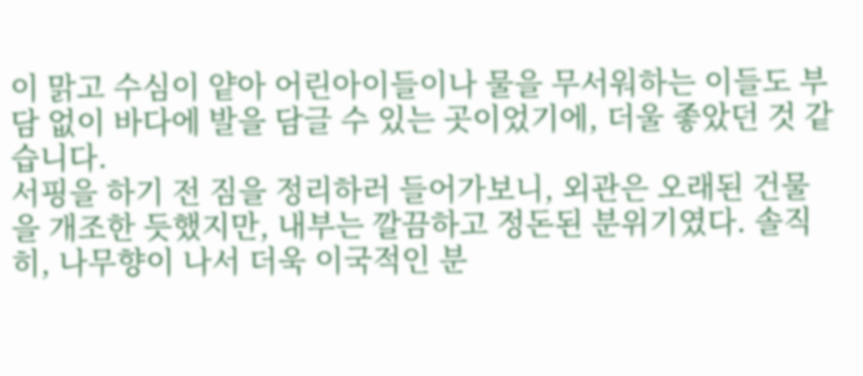이 맑고 수심이 얕아 어린아이들이나 물을 무서워하는 이들도 부담 없이 바다에 발을 담글 수 있는 곳이었기에, 더울 좋았던 것 같습니다.
서핑을 하기 전 짐을 정리하러 들어가보니, 외관은 오래된 건물을 개조한 듯했지만, 내부는 깔끔하고 정돈된 분위기였다. 솔직히, 나무향이 나서 더욱 이국적인 분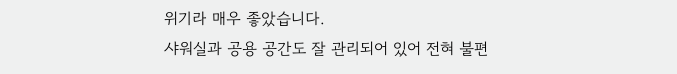위기라 매우 좋았습니다.
샤워실과 공용 공간도 잘 관리되어 있어 전혀 불편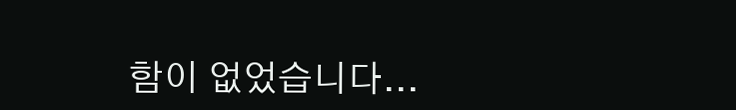함이 없었습니다...